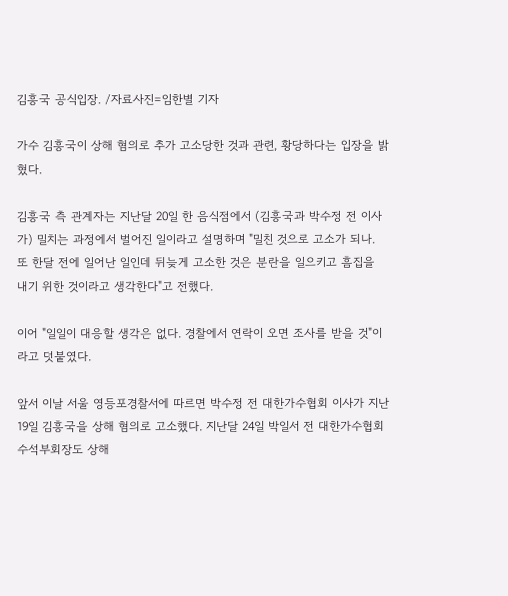김흥국 공식입장. /자료사진=임한별 기자

가수 김흥국이 상해 혐의로 추가 고소당한 것과 관련, 황당하다는 입장을 밝혔다.

김흥국 측 관계자는 지난달 20일 한 음식점에서 (김흥국과 박수정 전 이사가) 밀치는 과정에서 벌어진 일이라고 설명하며 "밀친 것으로 고소가 되나. 또 한달 전에 일어난 일인데 뒤늦게 고소한 것은 분란을 일으키고 흠집을 내기 위한 것이라고 생각한다"고 전했다.

이어 "일일이 대응할 생각은 없다. 경찰에서 연락이 오면 조사를 받을 것"이라고 덧붙였다.

앞서 이날 서울 영등포경찰서에 따르면 박수정 전 대한가수협회 이사가 지난 19일 김흥국을 상해 혐의로 고소했다. 지난달 24일 박일서 전 대한가수협회 수석부회장도 상해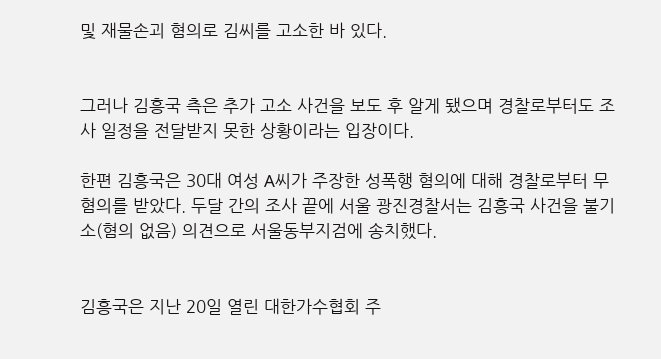및 재물손괴 혐의로 김씨를 고소한 바 있다.


그러나 김흥국 측은 추가 고소 사건을 보도 후 알게 됐으며 경찰로부터도 조사 일정을 전달받지 못한 상황이라는 입장이다.

한편 김흥국은 30대 여성 A씨가 주장한 성폭행 혐의에 대해 경찰로부터 무혐의를 받았다. 두달 간의 조사 끝에 서울 광진경찰서는 김흥국 사건을 불기소(혐의 없음) 의견으로 서울동부지검에 송치했다.


김흥국은 지난 20일 열린 대한가수협회 주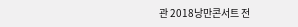관 2018낭만콘서트 전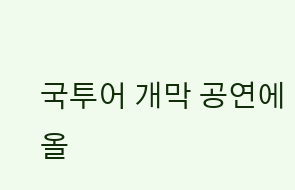국투어 개막 공연에 올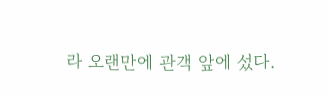라 오랜만에 관객 앞에 섰다.